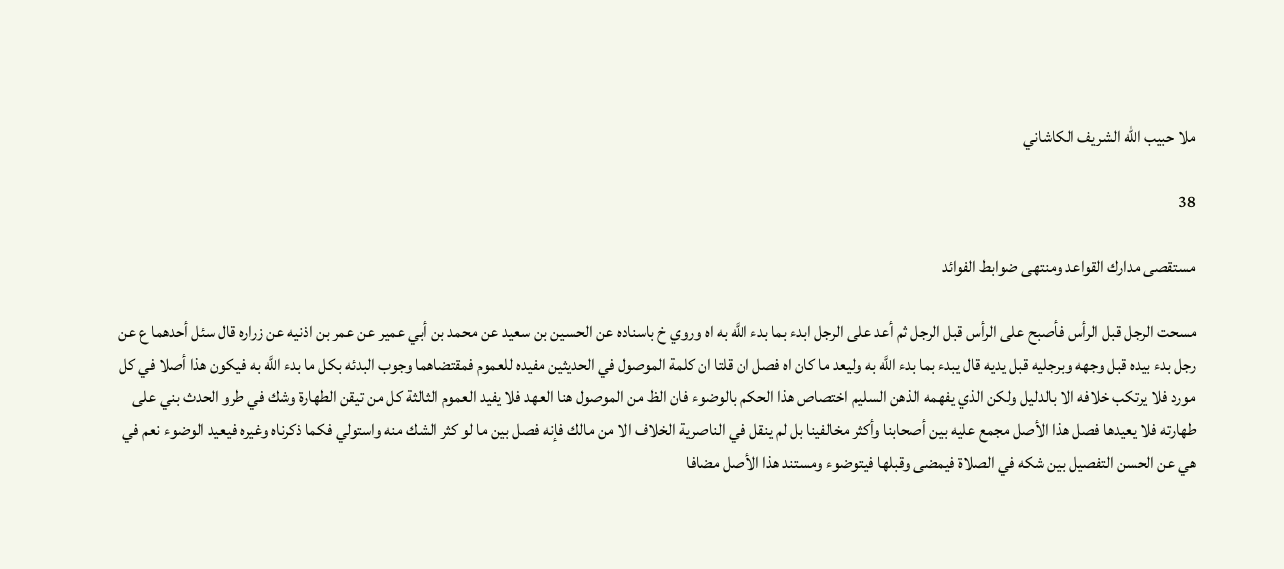ملا حبيب الله الشريف الكاشاني

38

مستقصى مدارك القواعد ومنتهى ضوابط الفوائد

مسحت الرجل قبل الرأس فأصبح على الرأس قبل الرجل ثم أعد على الرجل ابدء بما بدء اللَّه به اه وروي خ باسناده عن الحسين بن سعيد عن محمد بن أبي عمير عن عمر بن اذنيه عن زراره قال سئل أحدهما ع عن رجل بدء بيده قبل وجهه وبرجليه قبل يديه قال يبدء بما بدء اللَّه به وليعد ما كان اه فصل ان قلتا ان كلمة الموصول في الحديثين مفيده للعموم فمقتضاهما وجوب البدئه بكل ما بدء اللَّه به فيكون هذا أصلا في كل مورد فلا يرتكب خلافه الا بالدليل ولكن الذي يفهمه الذهن السليم اختصاص هذا الحكم بالوضوء فان الظ من الموصول هنا العهد فلا يفيد العموم الثالثة كل من تيقن الطهارة وشك في طرو الحدث بني على طهارته فلا يعيدها فصل هذا الأصل مجمع عليه بين أصحابنا وأكثر مخالفينا بل لم ينقل في الناصرية الخلاف الا من مالك فإنه فصل بين ما لو كثر الشك منه واستولي فكما ذكرناه وغيره فيعيد الوضوء نعم في هي عن الحسن التفصيل بين شكه في الصلاة فيمضى وقبلها فيتوضوء ومستند هذا الأصل مضافا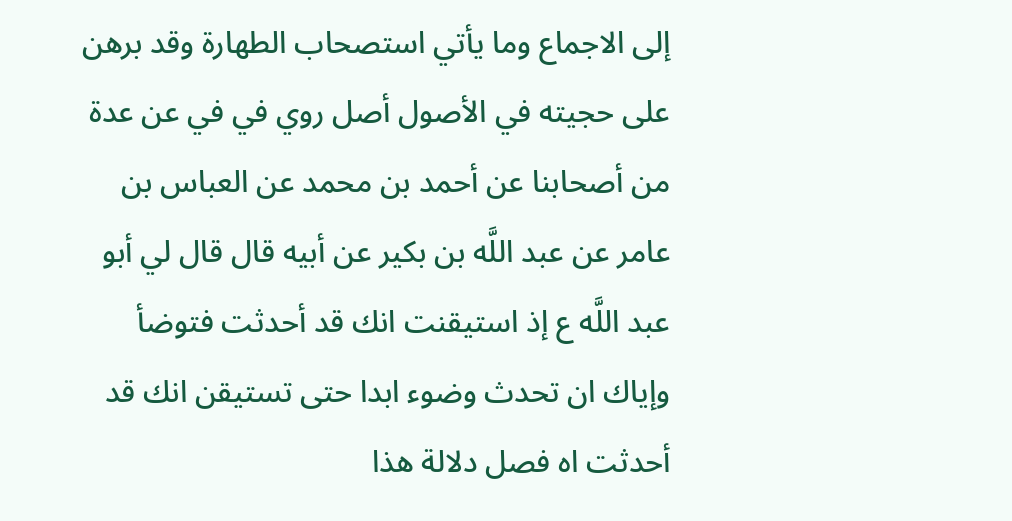إلى الاجماع وما يأتي استصحاب الطهارة وقد برهن على حجيته في الأصول أصل روي في في عن عدة من أصحابنا عن أحمد بن محمد عن العباس بن عامر عن عبد اللَّه بن بكير عن أبيه قال قال لي أبو عبد اللَّه ع إذ استيقنت انك قد أحدثت فتوضأ وإياك ان تحدث وضوء ابدا حتى تستيقن انك قد أحدثت اه فصل دلالة هذا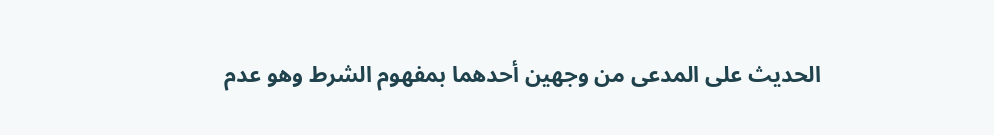الحديث على المدعى من وجهين أحدهما بمفهوم الشرط وهو عدم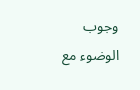وجوب الوضوء مع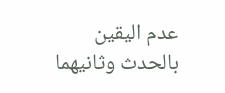عدم اليقين بالحدث وثانيهما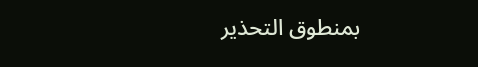بمنطوق التحذير